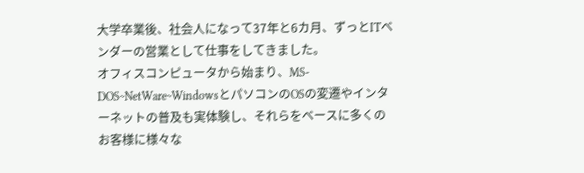大学卒業後、社会人になって37年と6カ月、ずっとITベンダーの営業として仕事をしてきました。
オフィスコンピュータから始まり、MS-DOS~NetWare~WindowsとパソコンのOSの変遷やインターネットの普及も実体験し、それらをベースに多くのお客様に様々な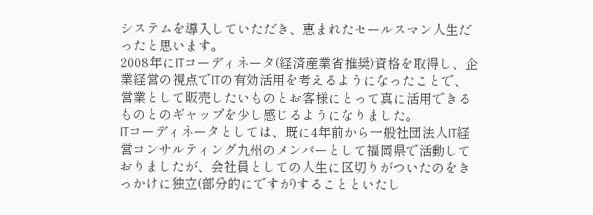システムを導入していただき、恵まれたセールスマン人生だったと思います。
2008年にITコーディネータ(経済産業省推奨)資格を取得し、企業経営の視点でITの有効活用を考えるようになったことで、営業として販売したいものとお客様にとって真に活用できるものとのギャップを少し感じるようになりました。
ITコーディネータとしては、既に4年前から一般社団法人IT経営コンサルティング九州のメンバーとして福岡県で活動しておりましたが、会社員としての人生に区切りがついたのをきっかけに独立(部分的にですが)することといたし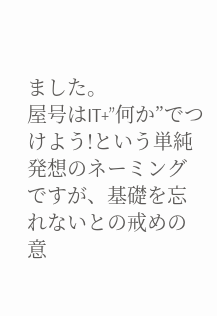ました。
屋号はIT+”何か”でつけよう!という単純発想のネーミングですが、基礎を忘れないとの戒めの意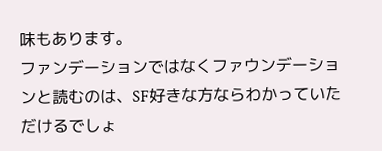味もあります。
ファンデーションではなくファウンデーションと読むのは、SF好きな方ならわかっていただけるでしょ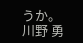うか。
川野 勇